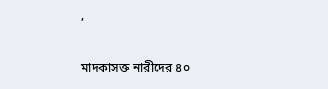,

মাদকাসক্ত নারীদের ৪০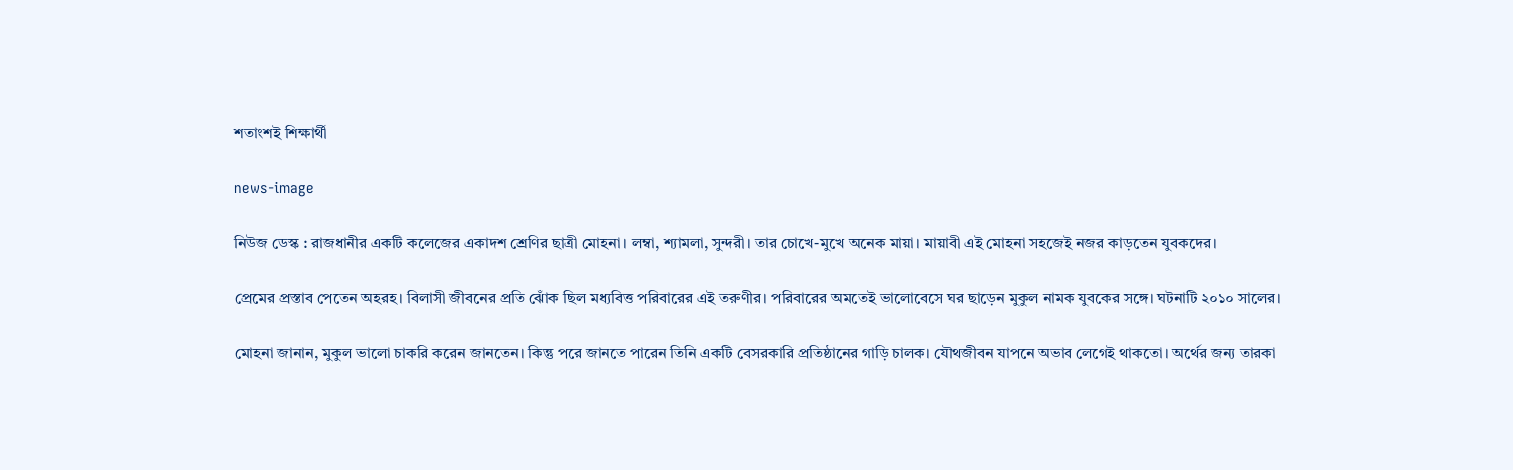শতাংশই শিক্ষার্থী

news-image

নিউজ ডেস্ক : রাজধানীর একটি কলেজের একাদশ শ্রেণির ছাত্রী মোহনা। লম্বা, শ্যামলা, সুন্দরী। তার চোখে-মুখে অনেক মায়া। মায়াবী এই মোহনা সহজেই নজর কাড়তেন যুবকদের।

প্রেমের প্রস্তাব পেতেন অহরহ। বিলাসী জীবনের প্রতি ঝোঁক ছিল মধ্যবিত্ত পরিবারের এই তরুণীর। পরিবারের অমতেই ভালোবেসে ঘর ছাড়েন মুকুল নামক যুবকের সঙ্গে। ঘটনাটি ২০১০ সালের।

মোহনা জানান, মুকুল ভালো চাকরি করেন জানতেন। কিন্তু পরে জানতে পারেন তিনি একটি বেসরকারি প্রতিষ্ঠানের গাড়ি চালক। যৌথজীবন যাপনে অভাব লেগেই থাকতো। অর্থের জন্য তারকা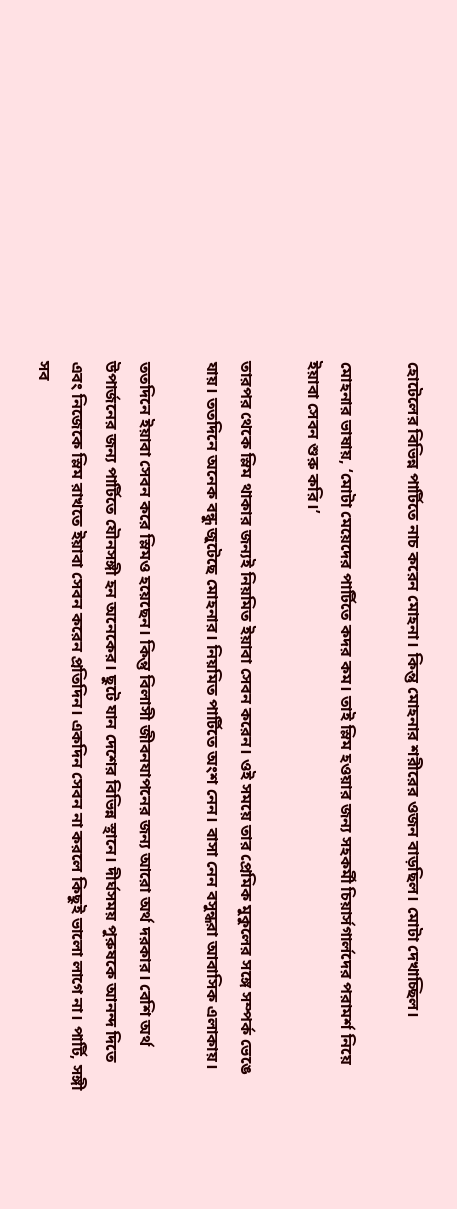হোটেলের বিভিন্ন পার্টিতে নাচ করেন মোহনা। কিন্তু মোহনার শরীরের ওজন বাড়ছিল। মোটা দেখাচ্ছিল।

মোহনার ভাষায়, ‘মোটা মেয়েদের পার্টিতে কদর কম। তাই স্লিম হওয়ার জন্য সহকর্মী চিয়ার্সগার্লদের পরামর্শ নিয়ে ইয়াবা সেবন শুরু করি।’

তারপর থেকে স্লিম থাকার জন্যই নিয়মিত ইয়াবা সেবন করেন। ওই সময়ে তার প্রেমিক মুকুলের সঙ্গে সম্পর্ক ভেঙে যায়। ততদিনে অনেক বন্ধু জুটেছে মোহনার। নিয়মিত পার্টিতে অংশ নেন। বাসা নেন বসুন্ধরা আবাসিক এলাকায়।

ততদিনে ইয়াবা সেবন করে স্লিমও হয়েছেন। কিন্তু বিলাসী জীবনযাপনের জন্য আরো অর্থ দরকার। বেশি অর্থ উপার্জনের জন্য পার্টিতে যৌনসঙ্গী হন অনেকের। ছুটে যান দেশের বিভিন্ন স্থানে। দীর্ঘসময় পুরুষকে আনন্দ দিতে এবং নিজেকে স্লিম রাখতে ইয়াবা সেবন করেন প্রতিদিন। একদিন সেবন না করলে কিছুই ভালো লাগে না। পার্টি, সঙ্গী সব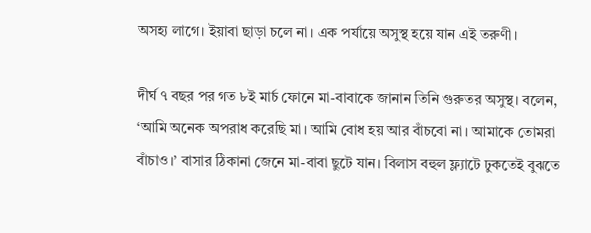অসহ্য লাগে। ইয়াবা ছাড়া চলে না। এক পর্যায়ে অসুস্থ হয়ে যান এই তরুণী।

দীর্ঘ ৭ বছর পর গত ৮ই মার্চ ফোনে মা-বাবাকে জানান তিনি গুরুতর অসুস্থ। বলেন, ‘আমি অনেক অপরাধ করেছি মা। আমি বোধ হয় আর বাঁচবো না। আমাকে তোমরা বাঁচাও।’ বাসার ঠিকানা জেনে মা-বাবা ছুটে যান। বিলাস বহুল ফ্ল্যাটে ঢুকতেই বুঝতে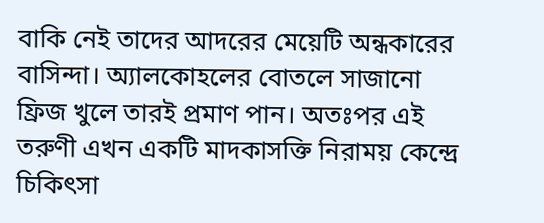বাকি নেই তাদের আদরের মেয়েটি অন্ধকারের বাসিন্দা। অ্যালকোহলের বোতলে সাজানো ফ্রিজ খুলে তারই প্রমাণ পান। অতঃপর এই তরুণী এখন একটি মাদকাসক্তি নিরাময় কেন্দ্রে চিকিৎসা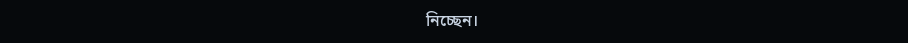নিচ্ছেন।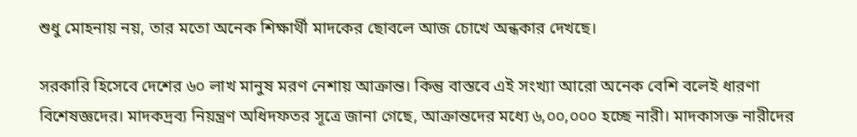শুধু মোহনায় নয়, তার মতো অনেক শিক্ষার্থী মাদকের ছোবলে আজ চোখে অন্ধকার দেখছে।

সরকারি হিসেবে দেশের ৬০ লাখ মানুষ মরণ নেশায় আক্রান্ত। কিন্তু বাস্তবে এই সংখ্যা আরো অনেক বেশি বলেই ধারণা বিশেষজ্ঞদের। মাদকদ্রব্য নিয়ন্ত্রণ অধিদফতর সূত্রে জানা গেছে, আক্রান্তদের মধ্যে ৬,০০,০০০ হচ্ছে নারী। মাদকাসক্ত নারীদের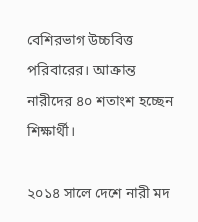বেশিরভাগ উচ্চবিত্ত পরিবারের। আক্রান্ত নারীদের ৪০ শতাংশ হচ্ছেন শিক্ষার্থী।

২০১৪ সালে দেশে নারী মদ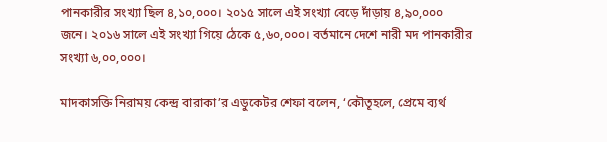পানকারীর সংখ্যা ছিল ৪,১০,০০০। ২০১৫ সালে এই সংখ্যা বেড়ে দাঁড়ায় ৪,৯০,০০০ জনে। ২০১৬ সালে এই সংখ্যা গিয়ে ঠেকে ৫,৬০,০০০। বর্তমানে দেশে নারী মদ পানকারীর সংখ্যা ৬,০০,০০০।

মাদকাসক্তি নিরাময় কেন্দ্র বারাকা’র এডুকেটর শেফা বলেন, ‘কৌতূহলে, প্রেমে ব্যর্থ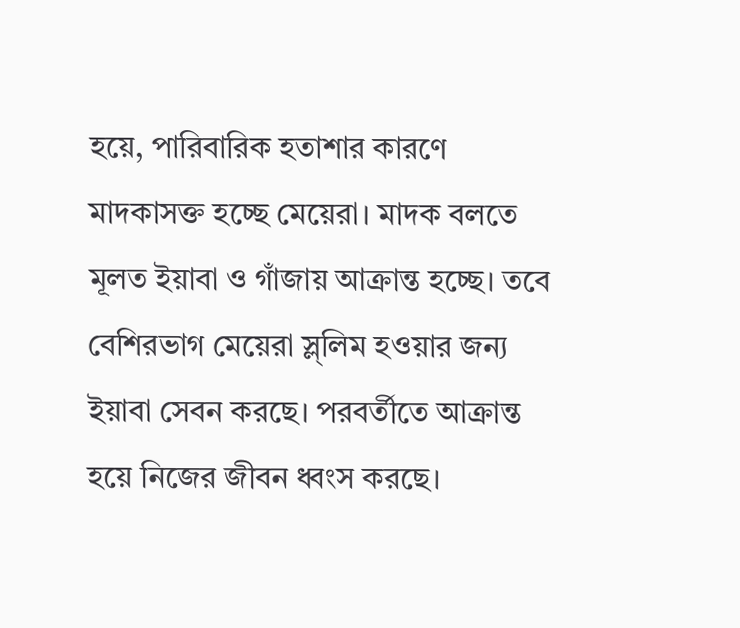হয়ে, পারিবারিক হতাশার কারণে মাদকাসক্ত হচ্ছে মেয়েরা। মাদক বলতে মূলত ইয়াবা ও গাঁজায় আক্রান্ত হচ্ছে। তবে বেশিরভাগ মেয়েরা স্ল্লিম হওয়ার জন্য ইয়াবা সেবন করছে। পরবর্তীতে আক্রান্ত হয়ে নিজের জীবন ধ্বংস করছে।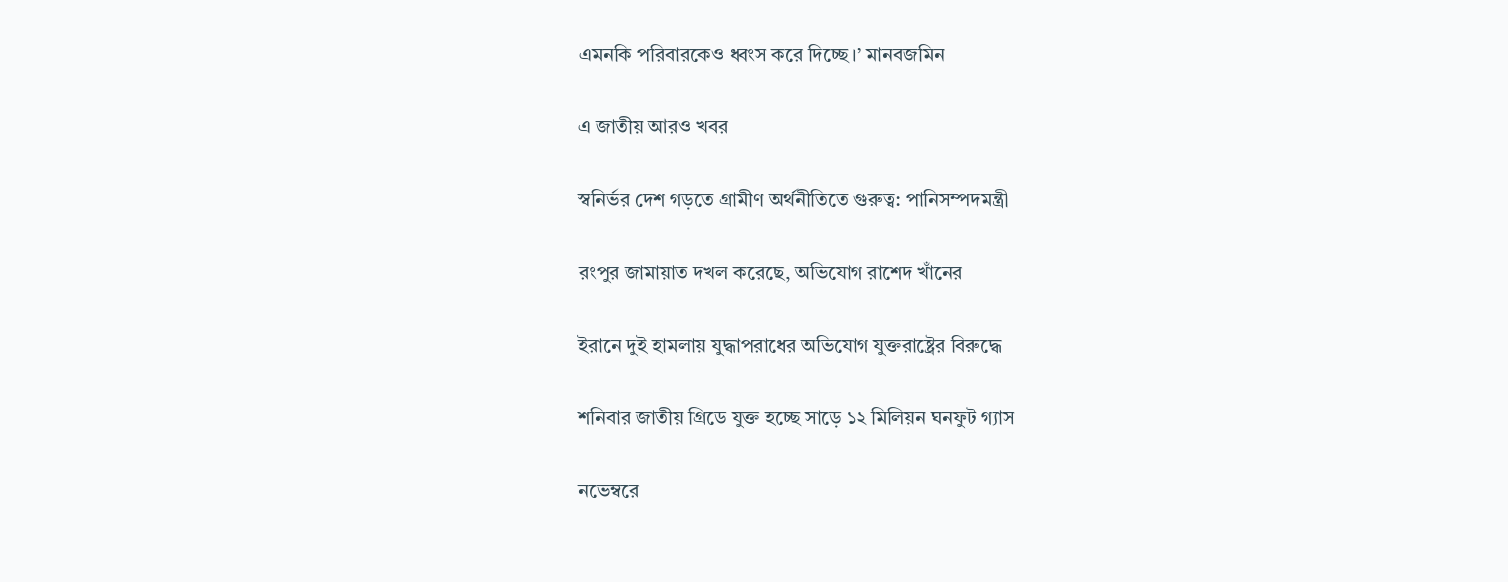এমনকি পরিবারকেও ধ্বংস করে দিচ্ছে।’ মানবজমিন

এ জাতীয় আরও খবর

স্বনির্ভর দেশ গড়তে গ্রামীণ অর্থনীতিতে গুরুত্ব: পানিসম্পদমন্ত্রী

রংপুর জামায়াত দখল করেছে, অভিযোগ রাশেদ খাঁনের

ইরানে দুই হামলায় যুদ্ধাপরাধের অভিযোগ যুক্তরাষ্ট্রের বিরুদ্ধে

শনিবার জাতীয় গ্রিডে যুক্ত হচ্ছে সাড়ে ১২ মিলিয়ন ঘনফুট গ্যাস

নভেম্বরে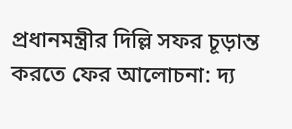প্রধানমন্ত্রীর দিল্লি সফর চূড়ান্ত করতে ফের আলোচনা: দ্য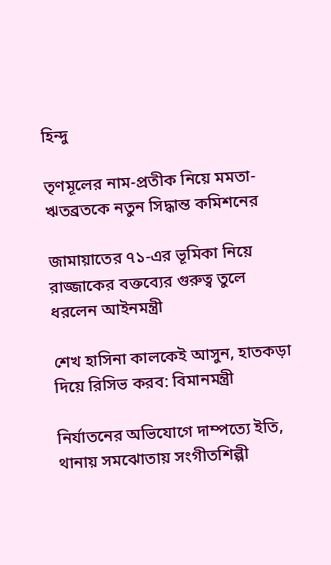হিন্দু

তৃণমূলের নাম-প্রতীক নিয়ে মমতা-ঋতব্রতকে নতুন সিদ্ধান্ত কমিশনের

জামায়াতের ৭১-এর ভূমিকা নিয়ে রাজ্জাকের বক্তব্যের গুরুত্ব তুলে ধরলেন আইনমন্ত্রী

শেখ হাসিনা কালকেই আসুন, হাতকড়া দিয়ে রিসিভ করব: বিমানমন্ত্রী

নির্যাতনের অভিযোগে দাম্পত্যে ইতি, থানায় সমঝোতায় সংগীতশিল্পী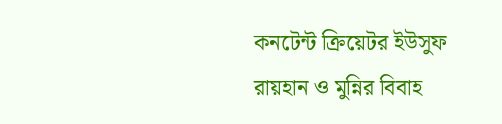কনটেন্ট ক্রিয়েটর ইউসুফ রায়হান ও মুন্নির বিবাহ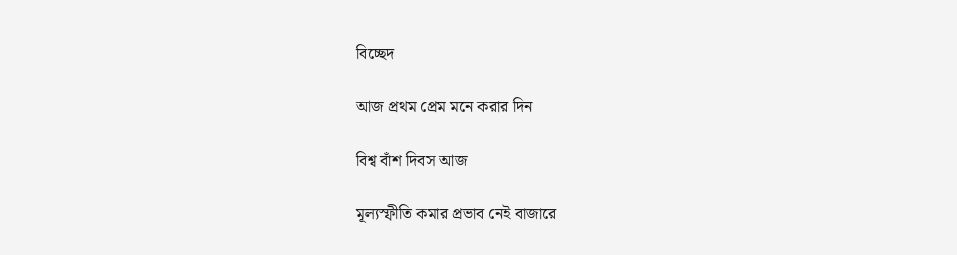বিচ্ছেদ

আজ প্রথম প্রেম মনে করার দিন

বিশ্ব বাঁশ দিবস আজ

মূল্যস্ফীতি কমার প্রভাব নেই বাজারে